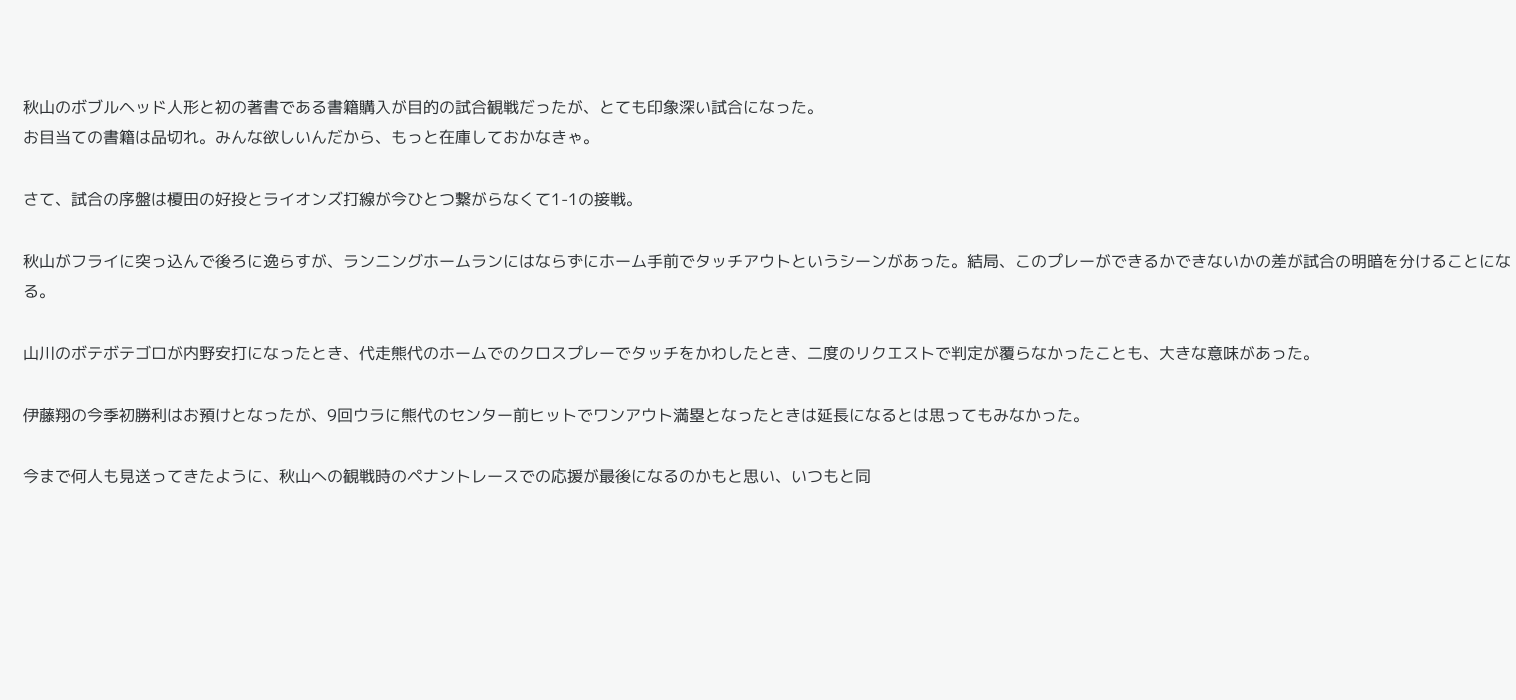秋山のボブルヘッド人形と初の著書である書籍購入が目的の試合観戦だったが、とても印象深い試合になった。
お目当ての書籍は品切れ。みんな欲しいんだから、もっと在庫しておかなきゃ。

さて、試合の序盤は榎田の好投とライオンズ打線が今ひとつ繋がらなくて1-1の接戦。

秋山がフライに突っ込んで後ろに逸らすが、ランニングホームランにはならずにホーム手前でタッチアウトというシーンがあった。結局、このプレーができるかできないかの差が試合の明暗を分けることになる。

山川のボテボテゴロが内野安打になったとき、代走熊代のホームでのクロスプレーでタッチをかわしたとき、二度のリクエストで判定が覆らなかったことも、大きな意味があった。

伊藤翔の今季初勝利はお預けとなったが、9回ウラに熊代のセンター前ヒットでワンアウト満塁となったときは延長になるとは思ってもみなかった。

今まで何人も見送ってきたように、秋山への観戦時のペナントレースでの応援が最後になるのかもと思い、いつもと同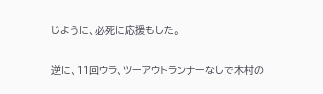じように、必死に応援もした。

逆に、11回ウラ、ツーアウトランナーなしで木村の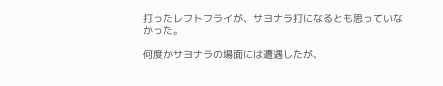打ったレフトフライが、サヨナラ打になるとも思っていなかった。

何度かサヨナラの場面には遭遇したが、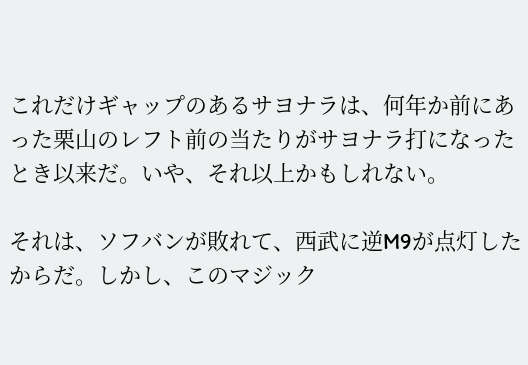これだけギャップのあるサヨナラは、何年か前にあった栗山のレフト前の当たりがサヨナラ打になったとき以来だ。いや、それ以上かもしれない。

それは、ソフバンが敗れて、西武に逆M9が点灯したからだ。しかし、このマジック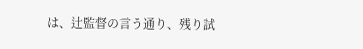は、辻監督の言う通り、残り試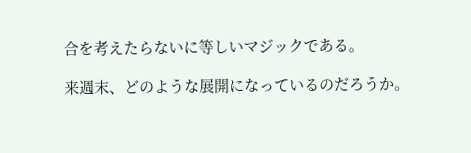合を考えたらないに等しいマジックである。

来週末、どのような展開になっているのだろうか。